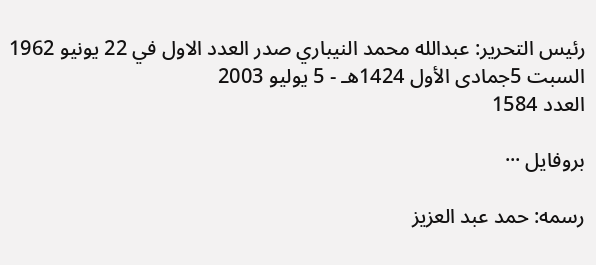رئيس التحرير: عبدالله محمد النيباري صدر العدد الاول في 22 يونيو 1962 السبت 5جمادى الأول 1424هـ - 5 يوليو 2003
العدد 1584

بروفايل ···

رسمه: حمد عبد العزيز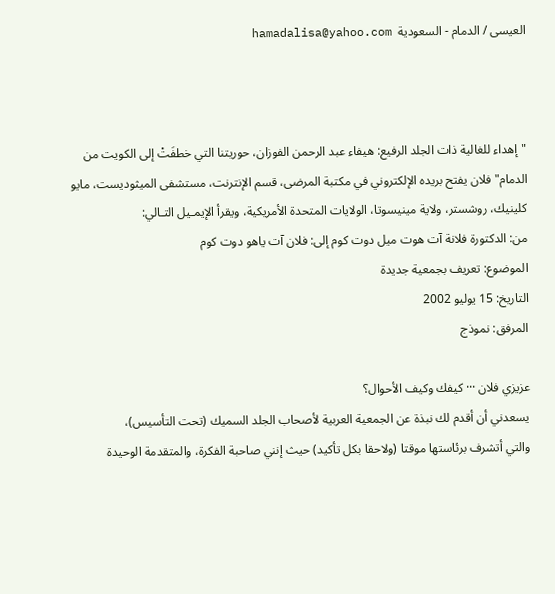العيسى / الدمام - السعودية  hamadalisa@yahoo.com



"إهداء للغالية ذات الجلد الرفيع: هيفاء عبد الرحمن الفوزان، حوريتنا التي خطفَتْ إلى الكويت من الدمام" فلان يفتح بريده الإلكتروني في مكتبة المرضى، قسم الإنترنت، مستشفى الميثوديست، مايو كلينيك، روشستر، ولاية مينيسوتا، الولايات المتحدة الأمريكية، ويقرأ الإيمـيل التـالي:
من: الدكتورة فلانة آت هوت ميل دوت كوم إلى: فلان آت ياهو دوت كوم
الموضوع: تعريف بجمعية جديدة
التاريخ: 15 يوليو 2002
المرفق: نموذج

عزيزي فلان ··· كيفك وكيف الأحوال؟
يسعدني أن أقدم لك نبذة عن الجمعية العربية لأصحاب الجلد السميك (تحت التأسيس)،
والتي أتشرف برئاستها موقتا (ولاحقا بكل تأكيد) حيث إنني صاحبة الفكرة، والمتقدمة الوحيدة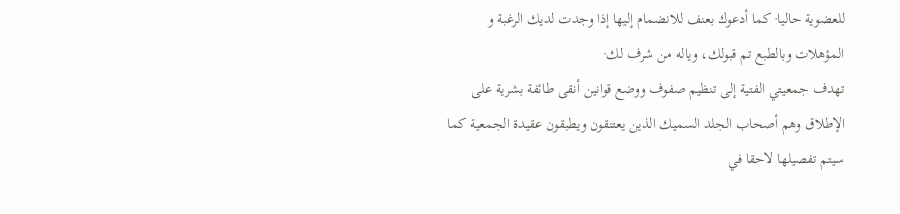للعضوية حاليا· كما أدعوك بعنف للانضمام إليها إذا وجدت لديك الرغبة و المؤهلات وبالطبع تم قبولك، وياله من شرف لك·
تهدف جمعيتي الفتية إلى تنظيم صفوف ووضع قوانين أنقى طائفة بشرية على الإطلاق وهم أصحاب الجلد السميك الذين يعتنقون ويطبقون عقيدة الجمعية كما سيتم تفصيلها لاحقا في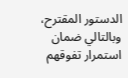الدستور المقترح، وبالتالي ضمان استمرار تفوقهم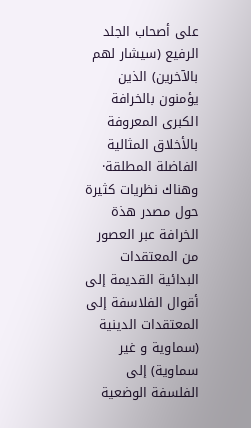على أصحاب الجلد الرفيع (سيشار لهم بالآخرين) الذين يؤمنون بالخرافة الكبرى المعروفة بالأخلاق المثالية الفاضلة المطلقة·
وهناك نظريات كثيرة حول مصدر هذة الخرافة عبر العصور من المعتقدات البدائية القديمة إلى أقوال الفلاسفة إلى المعتقدات الدينية (سماوية و غير سماوية) إلى الفلسفة الوضعية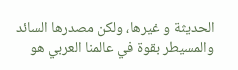الحديثة و غيرها، ولكن مصدرها السائد والمسيطر بقوة في عالمنا العربي هو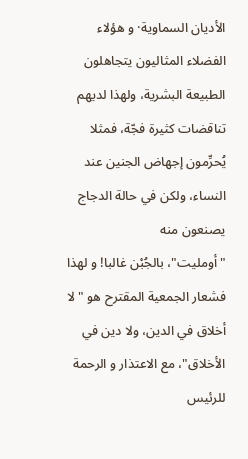الأديان السماوية· و هؤلاء الفضلاء المثاليون يتجاهلون الطبيعة البشرية، ولهذا لديهم تناقضات كثيرة فجّة، فمثلا يُحرِّمون إجهاض الجنين عند النساء، ولكن في حالة الدجاج يصنعون منه
"أومليت"، بالجُبْن غالبا! و لهذا فشعار الجمعية المقترح هو "لا أخلاق في الدين، ولا دين في الأخلاق"، مع الاعتذار و الرحمة للرئيس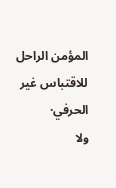المؤمن الراحل للاقتباس غير الحرفي·
ولا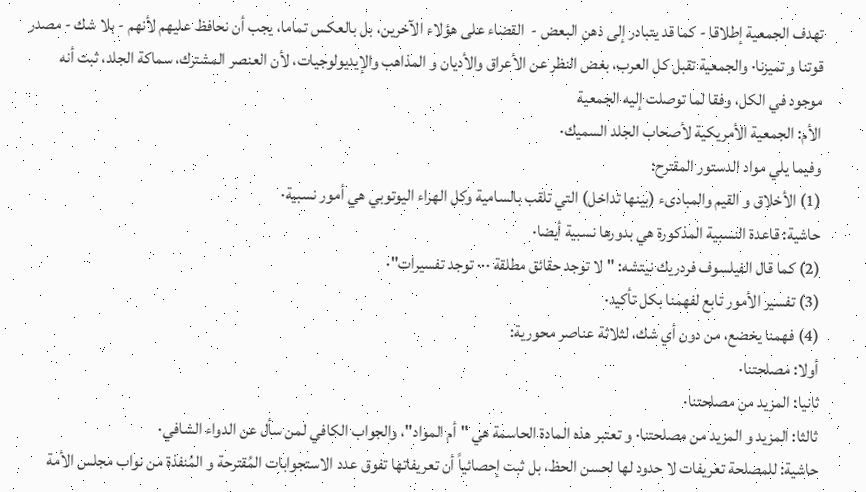تهدف الجمعية إطلاقا - كما قد يتبادر إلى ذهن البعض -  القضاء على هؤلاء الآخرين، بل بالعكس تماما، يجب أن نحافظ عليهم لأنهم - بلا شك - مصدر قوتنا و تميزنا· والجمعية تقبل كل العرب، بغض النظر عن الأعراق والأديان و المذاهب والإيديولوجيات، لأن العنصر المشترك، سماكة الجلد، ثبت أنه موجود في الكل، وفقا لما توصلت إليه الجمعية
الأم: الجمعية الأمريكية لأصحاب الجلد السميك·
وفيما يلي مواد الدستور المقترح:
(1) الأخلاق و القيم والمبادىء (بينها تداخل) التي تلقب بالسامية وكل الهراء اليوتوبي هي أمور نسبية·
حاشية: قاعدة النسبية المذكورة هي بدورها نسبية أيضا·
(2) كما قال الفيلسوف فردريك نيتشه: " لا توجد حقائق مطلقة ··· توجد تفسيرات"·
(3) تفسير الأمور تابع لفهمنا بكل تأكيد·
(4) فهمنا يخضع، من دون أي شك، لثلاثة عناصر محورية:
أولا: مصلحتنا·
ثانيا: المزيد من مصلحتنا·
ثالثا: المزيد و المزيد من مصلحتنا· و تعتبر هذه المادة الحاسمة هي " أم المواد"، والجواب الكافي لمن سأل عن الدواء الشافي·
حاشية: للمصلحة تعريفات لا حدود لها لحسن الحظ، بل ثبت إحصائياً أن تعريفاتها تفوق عدد الاستجوابات المُقترحة و المُنفذة من نواب مجلس الأمة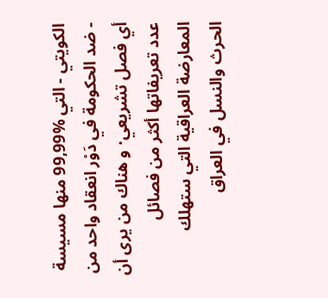الكويتي - التي %99,99 منها مسيسة - ضد الحكومة في دَوْر انعقاد واحد من أي فصل تشريعي· و هناك من يرى أن عدد تعريفاتها أكثر من فصائل المعارضة العراقية التي ستهلك الحرث والنسل في العراق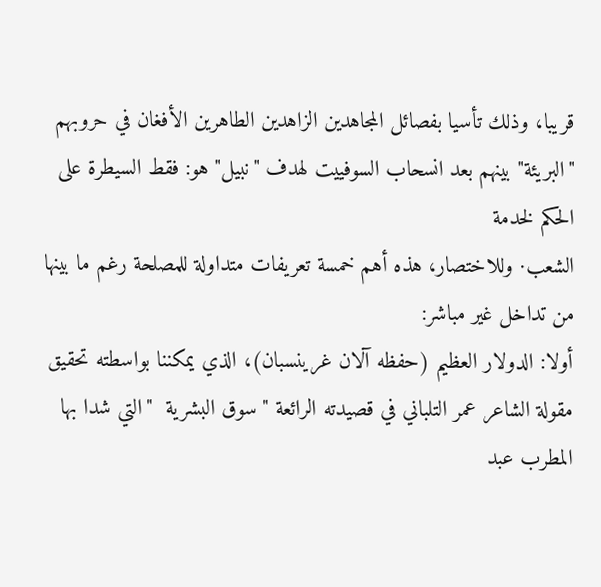قريبا، وذلك تأسيا بفصائل المجاهدين الزاهدين الطاهرين الأفغان في حروبهم "البريئة" بينهم بعد انسحاب السوفييت لهدف "نبيل" هو: فقط السيطرة على الحكم لخدمة
الشعب· وللاختصار، هذه أهم خمسة تعريفات متداولة للمصلحة رغم ما بينها من تداخل غير مباشر:
أولا: الدولار العظيم (حفظه آلان غرينسبان)، الذي يمكننا بواسطته تحقيق مقولة الشاعر عمر التلباني في قصيدته الرائعة " سوق البشرية  "التي شدا بها المطرب عبد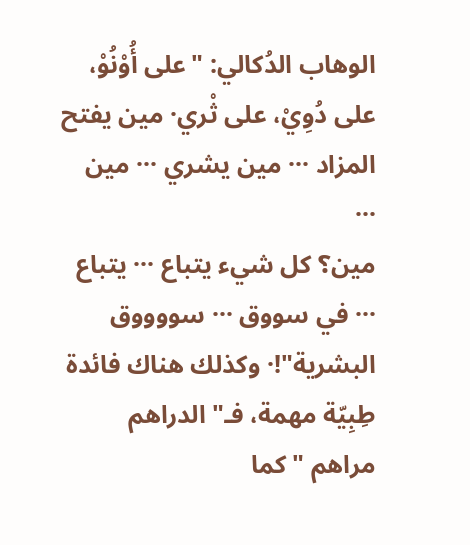الوهاب الدُكالي: "على أُوْنُوْ، على دُوِيْ، على ثْري· مين يفتح المزاد ··· مين يشري ··· مين ···
مين؟ كل شيء يتباع ··· يتباع ··· في سووق ··· سووووق البشرية"!· وكذلك هناك فائدة طِبِيّة مهمة، فـ" الدراهم مراهم " كما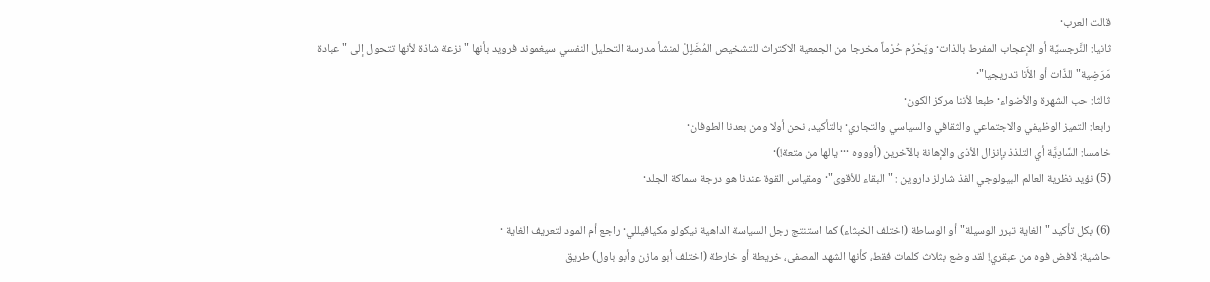قالت العرب·
ثانيا: النَّرجسيَّة أو الإعجاب المفرط بالذات· ويَحْرُم حُرْماً مخرجا من الجمعية الاكتراث للتشخيص المُضَلِلْ لمنشأ مدرسة التحليل النفسي سيغموند فرويد بأنها "نزعة شاذة لأنها تتحول إلى "عبادة مَرَضِية" للذّات أو الأَنا تدريجيا"·
ثالثا: حب الشهرة والأضواء· طبعا لأننا مركز الكون·
رابعا: التميز الوظيفي والاجتماعي والثقافي والسياسي والتجاري· بالتأكيد، نحن أولا ومن بعدنا الطوفان·
خامسا: السَّادِيَّة أي التلذذ بإنزال الأذى والإهانة بالآخرين (أوووه ··· يالها من متعة!)·
(5) نؤيد نظرية العالم البيولوجي الفذ شارلز داروين : " البقاء للأقوى"· ومقياس القوة عندنا هو درجة سماكة الجلد·

(6) بكل تأكيد "الغاية تبرر الوسيلة" أو الوساطة (اختلف الخبثاء) كما استنتج رجل السياسة الداهية نيكولو مكيافيللي· راجع أم المود لتعريف الغاية ·
حاشية: لافض فوه من عبقري! لقد وضع بثلاث كلمات فقط، كأنها الشهد المصفى، خريطة أو خارطة (اختلف أبو مازن وأبو باول) طريق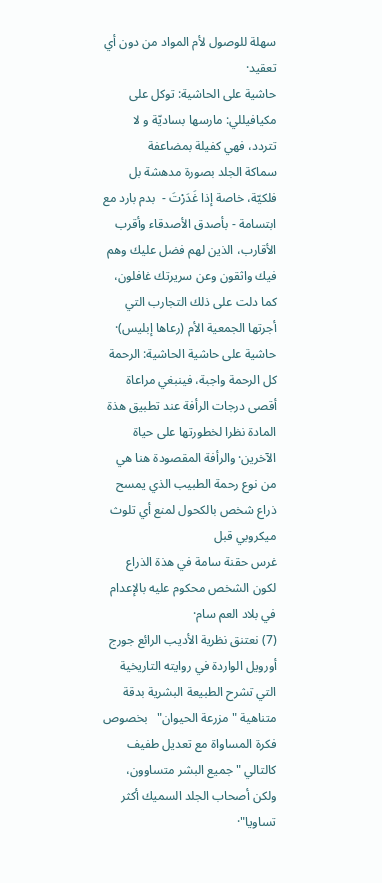سهلة للوصول لأم المواد من دون أي تعقيد·
حاشية على الحاشية: توكل على مكيافيللي: مارسها بساديّة و لا تتردد، فهي كفيلة بمضاعفة
سماكة الجلد بصورة مدهشة بل فلكيّة، خاصة إذا غَدَرْتَ -  بدم بارد مع ابتسامة - بأصدق الأصدقاء وأقرب الأقارب، الذين لهم فضل عليك وهم فيك واثقون وعن سريرتك غافلون، كما دلت على ذلك التجارب التي أجرتها الجمعية الأم (رعاها إبليس)·
حاشية على حاشية الحاشية: الرحمة كل الرحمة واجبة، فينبغي مراعاة أقصى درجات الرأفة عند تطبيق هذة المادة نظرا لخطورتها على حياة الآخرين· والرأفة المقصودة هنا هي من نوع رحمة الطبيب الذي يمسح ذراع شخص بالكحول لمنع أي تلوث ميكروبي قبل
غرس حقنة سامة في هذة الذراع لكون الشخص محكوم عليه بالإعدام في بلاد العم سام·
(7) نعتنق نظرية الأديب الرائع جورج أورويل الواردة في روايته التاريخية التي تشرح الطبيعة البشرية بدقة متناهية "مزرعة الحيوان"   بخصوص فكرة المساواة مع تعديل طفيف كالتالي "جميع البشر متساوون، ولكن أصحاب الجلد السميك أكثر تساويا"·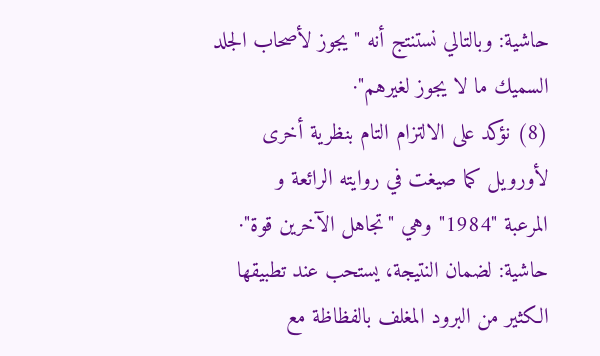حاشية: وبالتالي نستنتج أنه "يجوز لأصحاب الجلد السميك ما لا يجوز لغيرهم"·
(8) نؤكد على الالتزام التام بنظرية أخرى لأورويل كما صيغت في روايته الرائعة و
المرعبة "1984" وهي "تجاهل الآخرين قوة"·
حاشية: لضمان النتيجة، يستحب عند تطبيقها الكثير من البرود المغلف بالفظاظة مع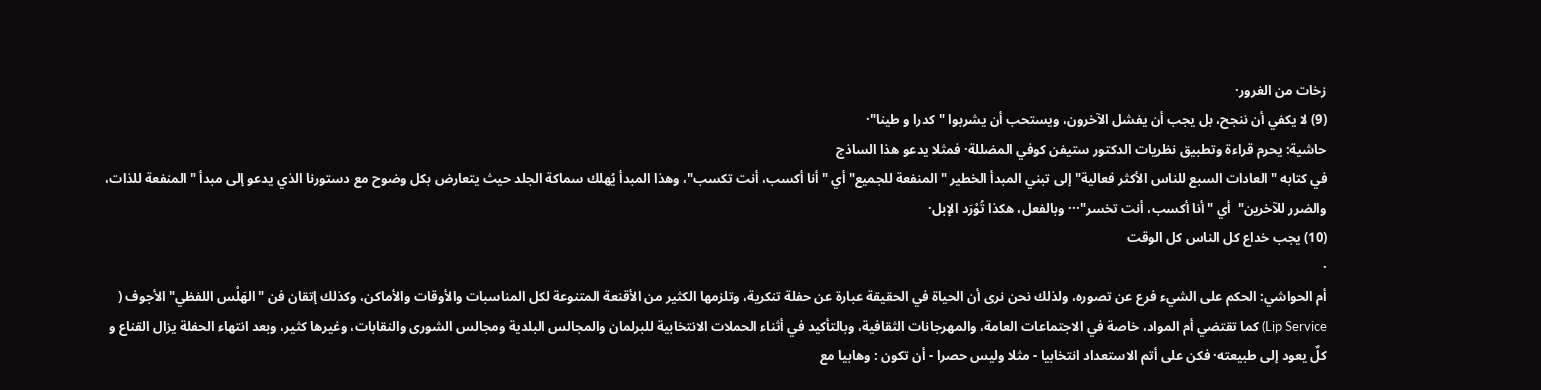زخات من الغرور·
(9) لا يكفي أن ننجح، بل يجب أن يفشل الآخرون، ويستحب أن يشربوا "كدرا و طينا"·
حاشية: يحرم قراءة وتطبيق نظريات الدكتور ستيفن كوفي المضللة· فمثلا يدعو هذا الساذج
في كتابه "العادات السبع للناس الأكثر فعالية" إلى تبني المبدأ الخطير "المنفعة للجميع" أي "أنا أكسب، أنت تكسب"، وهذا المبدأ يُهلك سماكة الجلد حيث يتعارض بكل وضوح مع دستورنا الذي يدعو إلى مبدأ "المنفعة للذات، والضرر للآخرين"  أي "أنا أكسب، أنت تخسر"··· وبالفعل، هكذا تُوْرَد الإبل·
(10) يجب خداع كل الناس كل الوقت
·
أم الحواشي: الحكم على الشيء فرع عن تصوره، ولذلك نحن نرى أن الحياة في الحقيقة عبارة عن حفلة تنكرية، وتلزمها الكثير من الأقنعة المتنوعة لكل المناسبات والأوقات والأماكن، وكذلك إتقان فن "الهَلْس اللفظي" الأجوف (
Lip Service) كما تقتضي أم المواد، خاصة في الاجتماعات العامة، والمهرجانات الثقافية، وبالتأكيد في أثناء الحملات الانتخابية للبرلمان والمجالس البلدية ومجالس الشورى والنقابات، وغيرها كثير، وبعد انتهاء الحفلة يزال القناع و كلٌ يعود إلى طبيعته· فكن على أتم الاستعداد انتخابيا - مثلا وليس حصرا - أن تكون : وهابيا مع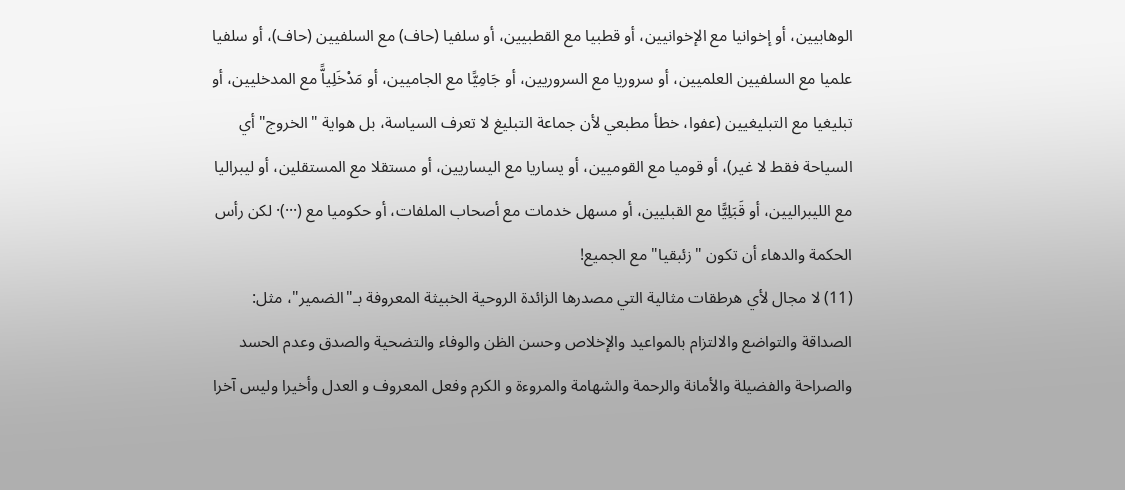الوهابيين، أو إخوانيا مع الإخوانيين، أو قطبيا مع القطبيين، أو سلفيا (حاف) مع السلفيين (حاف)، أو سلفيا علميا مع السلفيين العلميين، أو سروريا مع السروريين، أو جَامِيًّا مع الجاميين، أو مَدْخَلِياًّ مع المدخليين، أو تبليغيا مع التبليغيين (عفوا، خطأ مطبعي لأن جماعة التبليغ لا تعرف السياسة، بل هواية "الخروج" أي السياحة فقط لا غير)، أو قوميا مع القوميين، أو يساريا مع اليساريين، أو مستقلا مع المستقلين، أو ليبراليا مع الليبراليين، أو قَبَلِيًّا مع القبليين، أو مسهل خدمات مع أصحاب الملفات، أو حكوميا مع (···)· لكن رأس الحكمة والدهاء أن تكون "زئبقيا" مع الجميع!
(11) لا مجال لأي هرطقات مثالية التي مصدرها الزائدة الروحية الخبيثة المعروفة بـ"الضمير"، مثل: الصداقة والتواضع والالتزام بالمواعيد والإخلاص وحسن الظن والوفاء والتضحية والصدق وعدم الحسد والصراحة والفضيلة والأمانة والرحمة والشهامة والمروءة و الكرم وفعل المعروف و العدل وأخيرا وليس آخرا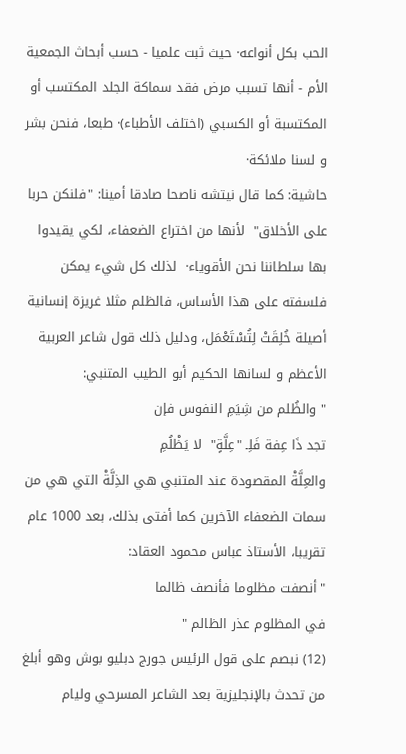الحب بكل أنواعه· حيث ثبت علميا - حسب أبحاث الجمعية الأم - أنها تسبب مرض فقد سماكة الجلد المكتسب أو المكتسبة أو الكسبي (اختلف الأطباء)· طبعا، فنحن بشر و لسنا ملائكة·
حاشية: كما قال نيتشه ناصحا صادقا أمينا: "فلنكن حربا على الأخلاق"  لأنها من اختراع الضعفاء، لكي يقيدوا بها سلطاننا نحن الأقوياء·  لذلك كل شيء يمكن فلسفته على هذا الأساس، فالظلم مثلا غريزة إنسانية أصيلة خُلِقَتْ لِتُسْتَعْمَل، ودليل ذلك قول شاعر العربية الأعظم و لسانها الحكيم أبو الطيب المتنبي:
" والظُلم من شِيَمِ النفوس فإن
تجد ذَا عِفة فَلِـ "عِلَّةٍ"  لا يَظْلُمِ
والعِلَّةْ المقصودة عند المتنبي هي الذِلَّةْ التي هي من سمات الضعفاء الآخرين كما أفتى بذلك، بعد 1000 عام تقريبا، الأستاذ عباس محمود العقاد:
"أنصفت مظلوما فأنصف ظالما
في المظلوم عذر الظالم "
(12) نبصم على قول الرئيس جورج دبليو بوش وهو أبلغ من تحدث بالإنجليزية بعد الشاعر المسرحي وليام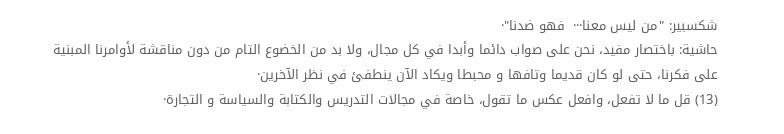شكسبير: "من ليس معنا···  فهو ضدنا"·
حاشية: باختصار مفيد، نحن على صواب دائما وأبدا في كل مجال، ولا بد من الخضوع التام من دون مناقشة لأوامرنا المبنية على فكرنا، حتى لو كان قديما وتافها و محبطا ويكاد الآن ينطفئ في نظر الآخرين·
(13) قل ما لا تفعل، وافعل عكس ما تقول، خاصة في مجالات التدريس والكتابة والسياسة و التجارة·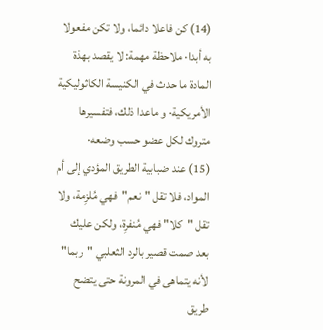(14) كن فاعلا دائما، ولا تكن مفعولا به أبدا· ملاحظة مهمة: لا يقصد بهذة المادة ما حدث في الكنيسة الكاثوليكية الأمريكية· و ماعدا ذلك، فتفسيرها متروك لكل عضو حسب وضعه·
(15) عند ضبابية الطريق المؤدي إلى أم المواد، فلا تقل "نعم"  فهي مُلزِمة، ولا تقل "كلا" فهي مُنفرِة، ولكن عليك بعد صمت قصير بالرد الثعلبي "ربما"  لأنه يتماهى في المرونة حتى يتضح طريق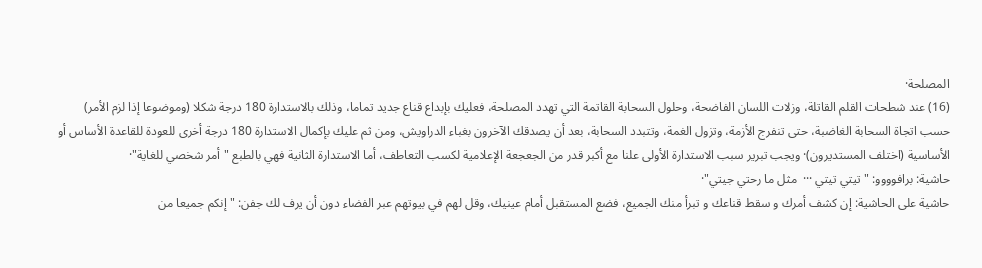المصلحة·
(16) عند شطحات القلم القاتلة، وزلات اللسان الفاضحة، وحلول السحابة القاتمة التي تهدد المصلحة، فعليك بإبداع قناع جديد تماما، وذلك بالاستدارة 180 درجة شكلا (وموضوعا إذا لزم الأمر) حسب اتجاة السحابة الغاضبة، حتى تنفرج الأزمة، وتزول الغمة، وتتبدد السحابة، بعد أن يصدقك الآخرون بغباء الدراويش، ومن ثم عليك بإكمال الاستدارة 180 درجة أخرى للعودة للقاعدة الأساس أو الأساسية (اختلف المستديرون)· ويجب تبرير سبب الاستدارة الأولى علنا مع أكبر قدر من الجعجعة الإعلامية لكسب التعاطف، أما الاستدارة الثانية فهي بالطبع "أمر شخصي للغاية"·
حاشية: برافوووو: "تيتي تيتي ···  مثل ما رحتي جيتي"·
حاشية على الحاشية: إن كشف أمرك و سقط قناعك و تبرأ منك الجميع، فضع المستقبل أمام عينيك، وقل لهم في بيوتهم عبر الفضاء دون أن يرف لك جفن: " إنكم جميعا من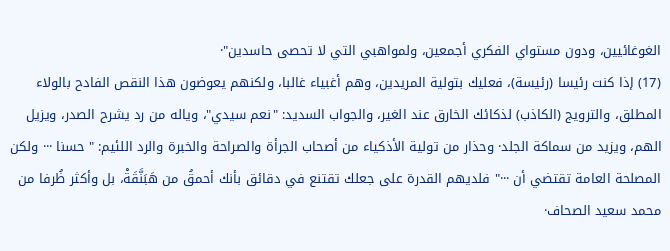الغوغائيين، ودون مستواي الفكري أجمعين، ولمواهبي التي لا تحصى حاسدين"·
(17) إذا كنت رئيسا (رئيسة)، فعليك بتولية المريدين، وهم أغبياء غالبا، ولكنهم يعوضون هذا النقص الفادح بالولاء المطلق، والترويج (الكاذب) لذكائك الخارق عند الغير، والجواب السديد: "نعم سيدي"، وياله من رد يشرح الصدر، ويزيل الهم، ويزيد من سماكة الجلد· وحذار من تولية الأذكياء من أصحاب الجرأة والصراحة والخبرة والرد اللئيم: " حسنا ··· ولكن المصلحة العامة تقتضي أن ···" فلديهم القدرة على جعلك تقتنع في دقائق بأنك أحمقُ من هَبَنَّقَةْ، بل وأكثر ظُرفا من محمد سعيد الصحاف·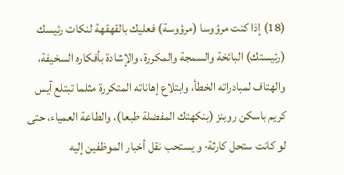(18) إذا كنت مرؤوسا (مرؤوسة) فعليك بالقهقهة لنكات رئيسك (رئيستك) البائخة والسمجة والمكررة، والإشادة بأفكاره السخيفة، والهتاف لمبادراته الخطأ، وابتلاع إهاناته المتكررة مثلما تبتلع آيس كريم باسكن روبنز (بنكهتك المفضلة طبعا)، والطاعة العمياء، حتى لو كانت ستحل كارثة· و يستحب نقل أخبار الموظفين إليه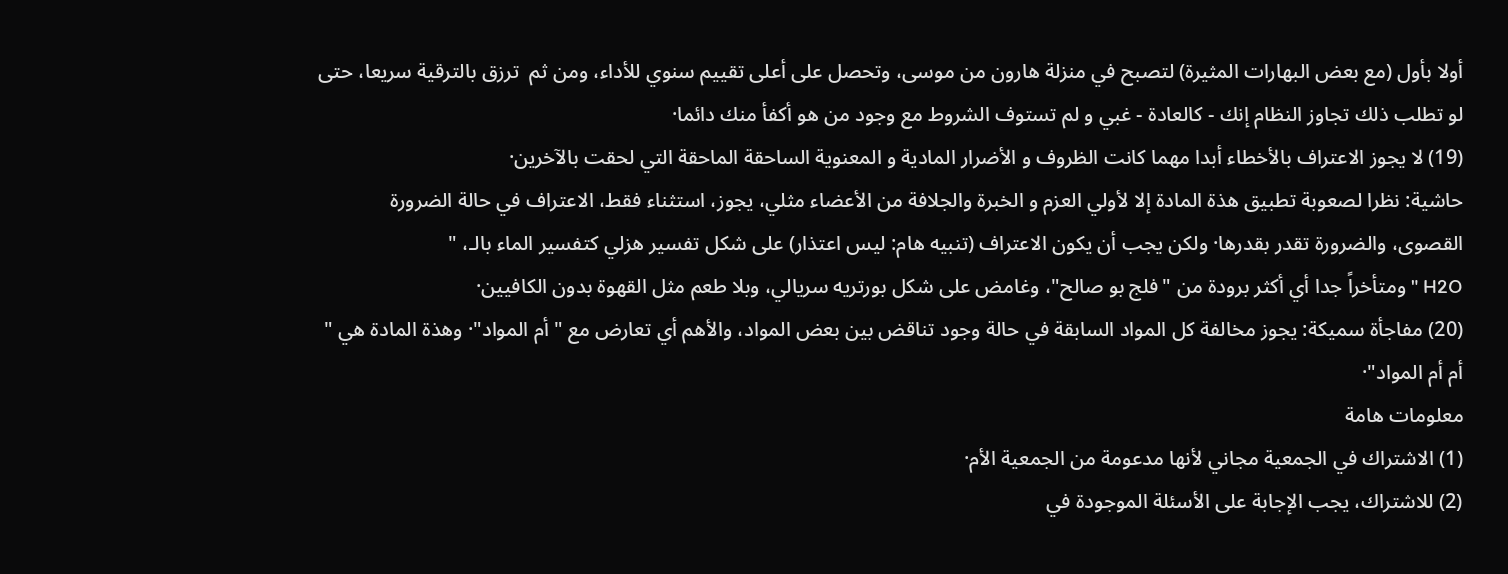أولا بأول (مع بعض البهارات المثيرة) لتصبح في منزلة هارون من موسى، وتحصل على أعلى تقييم سنوي للأداء، ومن ثم  ترزق بالترقية سريعا، حتى لو تطلب ذلك تجاوز النظام إنك - كالعادة - غبي و لم تستوف الشروط مع وجود من هو أكفأ منك دائما·
(19) لا يجوز الاعتراف بالأخطاء أبدا مهما كانت الظروف و الأضرار المادية و المعنوية الساحقة الماحقة التي لحقت بالآخرين·
حاشية: نظرا لصعوبة تطبيق هذة المادة إلا لأولي العزم و الخبرة والجلافة من الأعضاء مثلي، يجوز، استثناء فقط، الاعتراف في حالة الضرورة القصوى، والضرورة تقدر بقدرها· ولكن يجب أن يكون الاعتراف (تنبيه هام: ليس اعتذار) على شكل تفسير هزلي كتفسير الماء بالـ، "
H2O " ومتأخراً جدا أي أكثر برودة من "فلج بو صالح"، وغامض على شكل بورتريه سريالي، وبلا طعم مثل القهوة بدون الكافيين·
(20) مفاجأة سميكة: يجوز مخالفة كل المواد السابقة في حالة وجود تناقض بين بعض المواد، والأهم أي تعارض مع "أم المواد"· وهذة المادة هي " أم أم المواد"·
معلومات هامة
(1) الاشتراك في الجمعية مجاني لأنها مدعومة من الجمعية الأم·
(2) للاشتراك، يجب الإجابة على الأسئلة الموجودة في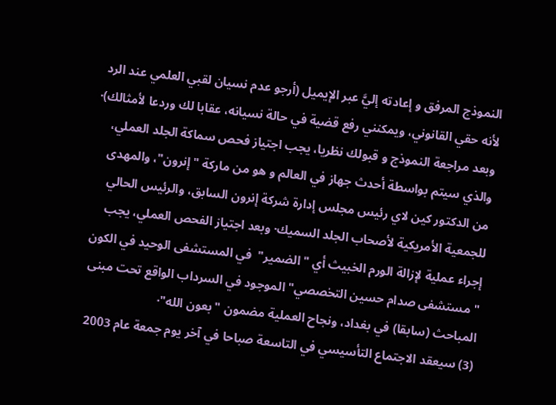النموذج المرفق و إعادته إليَّ عبر الإيميل (أرجو عدم نسيان لقبي العلمي عند الرد لأنه حقي القانوني، ويمكنني رفع قضية في حالة نسيانه، عقابا لك وردعا لأمثالك)· وبعد مراجعة النموذج و قبولك نظريا، يجب اجتياز فحص سماكة الجلد العملي، والذي سيتم بواسطة أحدث جهاز في العالم و هو من ماركة " إنرون"، والمهدى من الدكتور كين لاي رئيس مجلس إدارة شركة إنرون السابق، والرئيس الحالي للجمعية الأمريكية لأصحاب الجلد السميك· وبعد اجتياز الفحص العملي، يجب إجراء عملية لإزالة الورم الخبيث أي " الضمير"  في المستشفى الوحيد في الكون "مستشفى صدام حسين التخصصي" الموجود في السرداب الواقع تحت مبنى المباحث (سابقا) في بغداد، ونجاح العملية مضمون " بعون الله"·
(3) سيعقد الاجتماع التأسيسي في التاسعة صباحا في آخر يوم جمعة عام 2003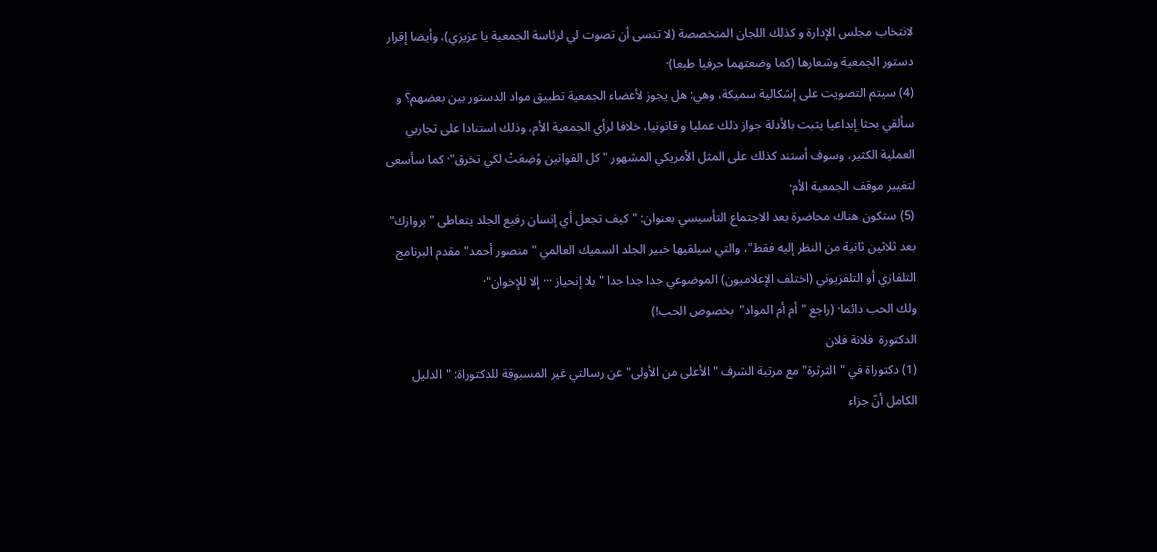لانتخاب مجلس الإدارة و كذلك اللجان المتخصصة (لا تنسى أن تصوت لي لرئاسة الجمعية يا عزيزي)، وأيضا إقرار دستور الجمعية وشعارها (كما وضعتهما حرفيا طبعا)·
(4) سيتم التصويت على إشكالية سميكة، وهي: هل يجوز لأعضاء الجمعية تطبيق مواد الدستور بين بعضهم؟ و سألقي بحثا إبداعيا يثبت بالأدلة جواز ذلك عمليا و قانونيا، خلافا لرأي الجمعية الأم، وذلك استنادا على تجاربي العملية الكثير، وسوف أستند كذلك على المثل الأمريكي المشهور "كل القوانين وُضِعَتْ لكي تخرق"· كما سأسعى لتغيير موقف الجمعية الأم·
(5) ستكون هناك محاضرة بعد الاجتماع التأسيسي بعنوان: "كيف تجعل أي إنسان رفيع الجلد يتعاطى "بروازك" بعد ثلاثين ثانية من النظر إليه فقط"، والتي سيلقيها خبير الجلد السميك العالمي "منصور أحمد" مقدم البرنامج التلفازي أو التلفزيوني (اختلف الإعلاميون) الموضوعي جدا جدا جدا "بلا إنحياز ··· إلا للإخوان"·
ولك الحب دائما· (راجع "أم أم المواد"  بخصوص الحب!)
الدكتورة  فلانة فلان
(1) دكتوراة في "الثرثرة" مع مرتبة الشرف "الأعلى من الأولى" عن رسالتي غير المسبوقة للدكتوراة: "الدليل الكامل أنّ جزاء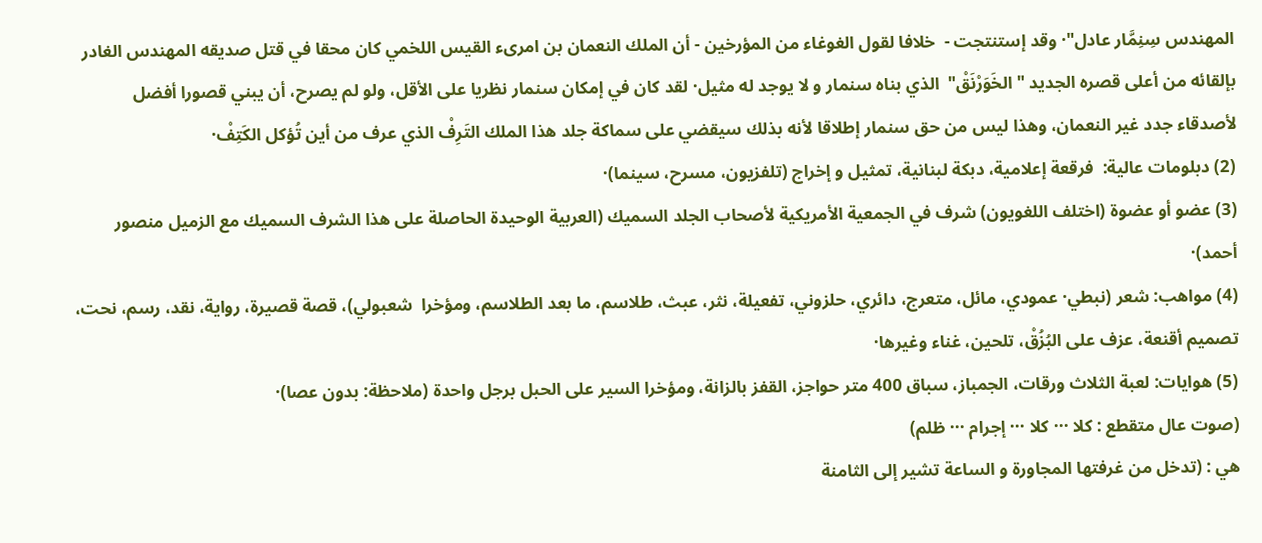المهندس سِنِمَّار عادل"· وقد إستنتجت -  خلافا لقول الغوغاء من المؤرخين - أن الملك النعمان بن امرىء القيس اللخمي كان محقا في قتل صديقه المهندس الغادر بإلقائه من أعلى قصره الجديد " الخَوَرْنَقْ"  الذي بناه سنمار و لا يوجد له مثيل· لقد كان في إمكان سنمار نظريا على الأقل، ولو لم يصرح، أن يبني قصورا أفضل لأصدقاء جدد غير النعمان، وهذا ليس من حق سنمار إطلاقا لأنه بذلك سيقضي على سماكة جلد هذا الملك التَرِفْ الذي عرف من أين تُؤكل الكَتِفْ·
(2) دبلومات عالية:  فرقعة إعلامية، دبكة لبنانية، تمثيل و إخراج (تلفزيون، مسرح، سينما)·
(3) عضو أو عضوة (اختلف اللغويون) شرف في الجمعية الأمريكية لأصحاب الجلد السميك (العربية الوحيدة الحاصلة على هذا الشرف السميك مع الزميل منصور أحمد)·
(4) مواهب: شعر (نبطي· عمودي، مائل، متعرج، دائري، حلزوني، تفعيلة، نثر، عبث، طلاسم، ما بعد الطلاسم، ومؤخرا  شعبولي)، قصة قصيرة، رواية، نقد، رسم، نحت، تصميم أقنعة، عزف على البُزُقْ، تلحين، غناء وغيرها·
(5) هوايات: لعبة الثلاث ورقات، الجمباز، سباق 400 متر حواجز، القفز بالزانة، ومؤخرا السير على الحبل برجل واحدة (ملاحظة: بدون عصا)·
(صوت عال متقطع : كلا ··· كلا ··· إجرام ··· ظلم)
هي : (تدخل من غرفتها المجاورة و الساعة تشير إلى الثامنة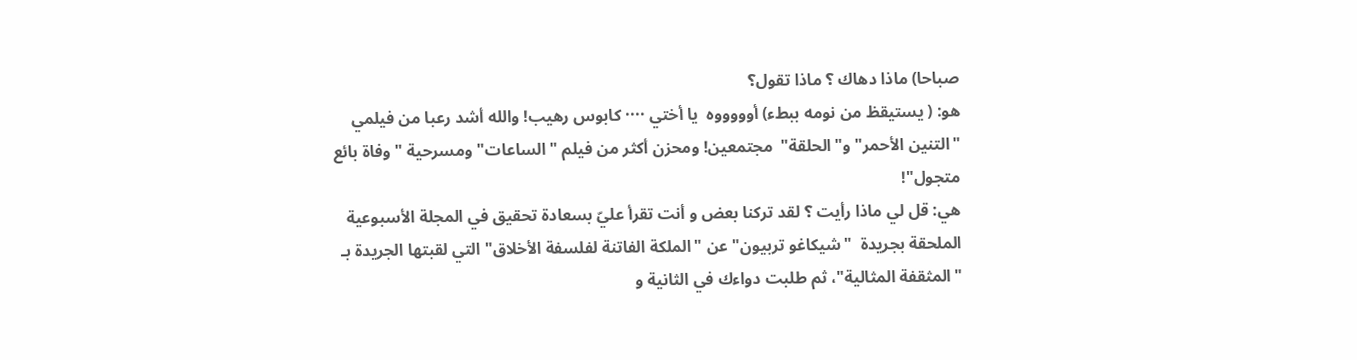صباحا) ماذا دهاك ؟ ماذا تقول؟
هو: ( يستيقظ من نومه ببطء) أوووووه  يا أختي ···· كابوس رهيب! والله أشد رعبا من فيلمي "التنين الأحمر" و"الحلقة"  مجتمعين! ومحزن أكثر من فيلم "الساعات" ومسرحية "وفاة بائع متجول"!
هي: قل لي ماذا رأيت ؟ لقد تركنا بعض و أنت تقرأ عليّ بسعادة تحقيق في المجلة الأسبوعية الملحقة بجريدة  "شيكاغو تربيون" عن "الملكة الفاتنة لفلسفة الأخلاق" التي لقبتها الجريدة بـ "المثقفة المثالية"، ثم طلبت دواءك في الثانية و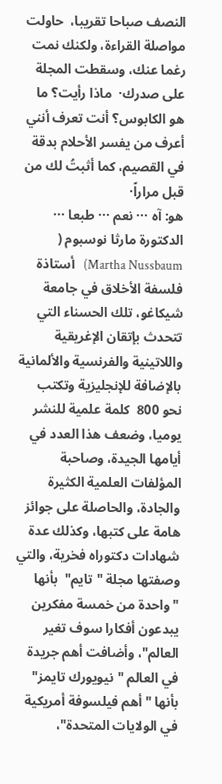النصف صباحا تقريبا،  حاولت مواصلة القراءة، ولكنك نمت رغما عنك، وسقطت المجلة على صدرك·  ماذا رأيت؟ ما هو الكابوس؟ أنت تعرف أنني أعرف من يفسر الأحلام بدقة في القصيم، كما أثبتُ لك من قبل مراراً·
هو: آه ··· نعم ··· طبعا ··· الدكتورة مارثا نوسبوم (
Martha Nussbaum)   أستاذة فلسفة الأخلاق في جامعة شيكاغو، تلك الحسناء التي تتحدث بإتقان الإغريقية واللاتينية والفرنسية والألمانية بالإضافة للإنجليزية وتكتب نحو 800  كلمة علمية للنشر يوميا، وضعف هذا العدد في أيامها الجيدة، وصاحبة المؤلفات العلمية الكثيرة والجادة، والحاصلة على جوائز هامة على كتبها، وكذلك عدة شهادات دكتوراه فخرية، والتي وصفتها مجلة "تايم"  بأنها "واحدة من خمسة مفكرين يبدعون أفكارا سوف تغير العالم"، وأضافت أهم جريدة في العالم "نيويورك تايمز" بأنها "أهم فيلسوفة أمريكية في الولايات المتحدة"،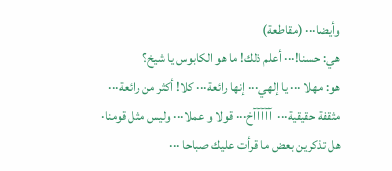وأيضا··· (مقاطعة)
هي: حسنا!··· أعلم ذلك! ما هو الكابوس يا شيخ؟
هو: مهلا ··· يا إلهي··· إنها رائعة··· كلا! أكثر من رائعة··· مثقفة حقيقية···  آآآآآخ··· قولا و عملا··· وليس مثل قومنا·  هل تذكرين بعض ما قرأت عليك صباحا ···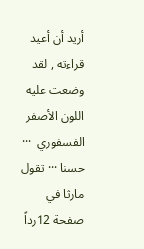أريد أن أعيد قراءته , لقد وضعت عليه اللون الأصفر الفسفوري  ··· حسنا ··· تقول مارثا في صفحة 12رداً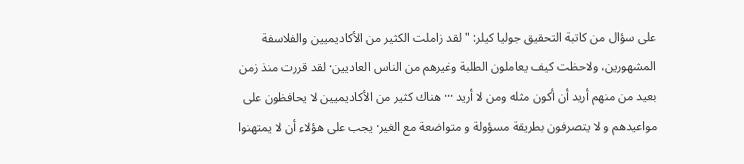على سؤال من كاتبة التحقيق جوليا كيلر: " لقد زاملت الكثير من الأكاديميين والفلاسفة المشهورين، ولاحظت كيف يعاملون الطلبة وغيرهم من الناس العاديين· لقد قررت منذ زمن بعيد من منهم أريد أن أكون مثله ومن لا أريد ··· هناك كثير من الأكاديميين لا يحافظون على مواعيدهم و لا يتصرفون بطريقة مسؤولة و متواضعة مع الغير· يجب على هؤلاء أن لا يمتهنوا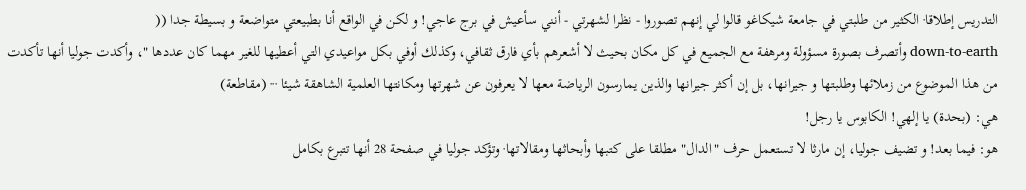التدريس إطلاقا· الكثير من طلبتي في جامعة شيكاغو قالوا لي إنهم تصوروا - نظرا لشهرتي - أنني سأعيش في برج عاجي! و لكن في الواقع أنا بطبيعتي متواضعة و بسيطة جدا ((
down-to-earth وأتصرف بصورة مسؤولة ومرهفة مع الجميع في كل مكان بحيث لا أشعرهم بأي فارق ثقافي، وكذلك أوفي بكل مواعيدي التي أعطيها للغير مهما كان عددها "، وأكدت جوليا أنها تأكدت من هذا الموضوع من زملائها وطلبتها و جيرانها، بل إن أكثر جيرانها والذين يمارسون الرياضة معها لا يعرفون عن شهرتها ومكانتها العلمية الشاهقة شيئا ··· (مقاطعة)
هي: (بحدة) يا إلهي! الكابوس يا رجل!
هو: فيما بعد! و تضيف جوليا، إن مارثا لا تستعمل حرف "الدال" مطلقا على كتبها وأبحاثها ومقالاتها· وتؤكد جوليا في صفحة 28 أنها تتبرع بكامل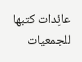عائِدات كتبها للجمعيات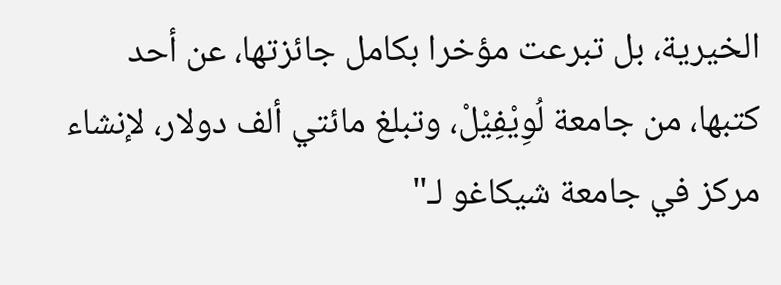الخيرية، بل تبرعت مؤخرا بكامل جائزتها، عن أحد كتبها، من جامعة لُوِيْفِيْلْ، وتبلغ مائتي ألف دولار، لإنشاء مركز في جامعة شيكاغو لـ"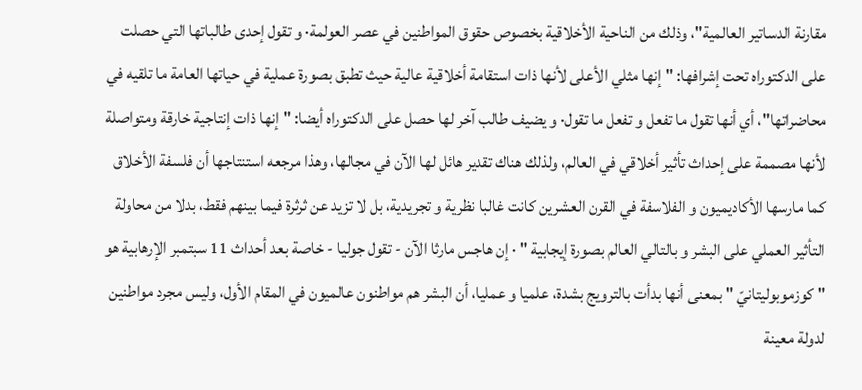مقارنة الدساتير العالمية"، وذلك من الناحية الأخلاقية بخصوص حقوق المواطنين في عصر العولمة· و تقول إحدى طالباتها التي حصلت على الدكتوراه تحت إشرافها: "إنها مثلي الأعلى لأنها ذات استقامة أخلاقية عالية حيث تطبق بصورة عملية في حياتها العامة ما تلقيه في محاضراتها"، أي أنها تقول ما تفعل و تفعل ما تقول· و يضيف طالب آخر لها حصل على الدكتوراه أيضا: "إنها ذات إنتاجية خارقة ومتواصلة لأنها مصممة على إحداث تأثير أخلاقي في العالم، ولذلك هناك تقدير هائل لها الآن في مجالها، وهذا مرجعه استنتاجها أن فلسفة الأخلاق كما مارسها الأكاديميون و الفلاسفة في القرن العشرين كانت غالبا نظرية و تجريدية، بل لا تزيد عن ثرثرة فيما بينهم فقط، بدلا من محاولة التأثير العملي على البشر و بالتالي العالم بصورة إيجابية " · إن هاجس مارثا الآن - تقول جوليا - خاصة بعد أحداث 11 سبتمبر الإرهابية هو " كوزموبوليتانيّ " بمعنى أنها بدأت بالترويج بشدة، علميا و عمليا، أن البشر هم مواطنون عالميون في المقام الأول، وليس مجرد مواطنين لدولة معينة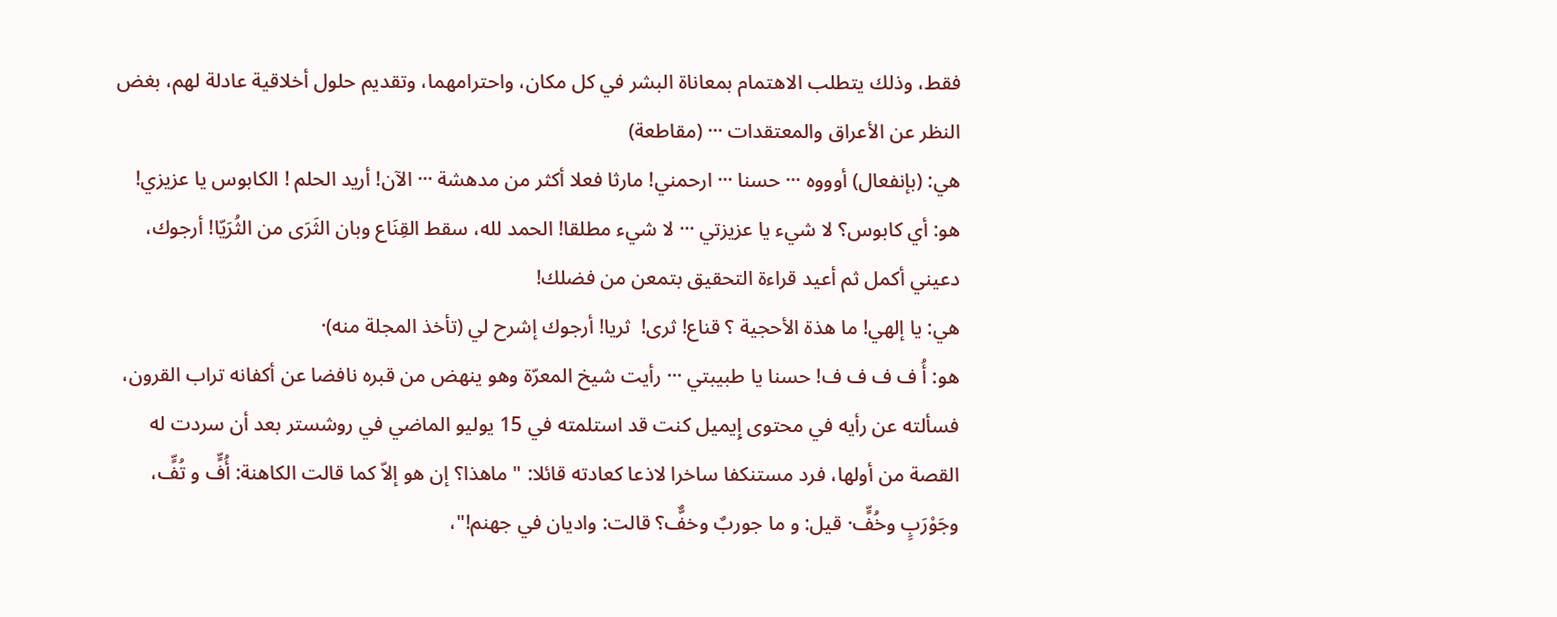فقط، وذلك يتطلب الاهتمام بمعاناة البشر في كل مكان، واحترامهما، وتقديم حلول أخلاقية عادلة لهم، بغض النظر عن الأعراق والمعتقدات ··· (مقاطعة)
هي: (بإنفعال) أوووه ··· حسنا ··· ارحمني! مارثا فعلا أكثر من مدهشة ··· الآن! أريد الحلم ! الكابوس يا عزيزي!
هو: أي كابوس؟ لا شيء يا عزيزتي ··· لا شيء مطلقا! الحمد لله، سقط القِنَاع وبان الثَرَى من الثُرَيّا! أرجوك، دعيني أكمل ثم أعيد قراءة التحقيق بتمعن من فضلك!
هي: يا إلهي! ما هذة الأحجية ؟ قناع! ثرى!  ثريا! أرجوك إشرح لي (تأخذ المجلة منه)·
هو: أُ ف ف ف ف! حسنا يا طبيبتي ··· رأيت شيخ المعرّة وهو ينهض من قبره نافضا عن أكفانه تراب القرون، فسألته عن رأيه في محتوى إِيميل كنت قد استلمته في 15 يوليو الماضي في روشستر بعد أن سردت له القصة من أولها، فرد مستنكفا ساخرا لاذعا كعادته قائلا: " ماهذا؟ إن هو إلاّ كما قالت الكاهنة: أُفٍّ و تُفٍّ، وجَوْرَبٍ وخُفٍّ· قيل: و ما جوربٌ وخفٌّ؟ قالت: واديان في جهنم!"،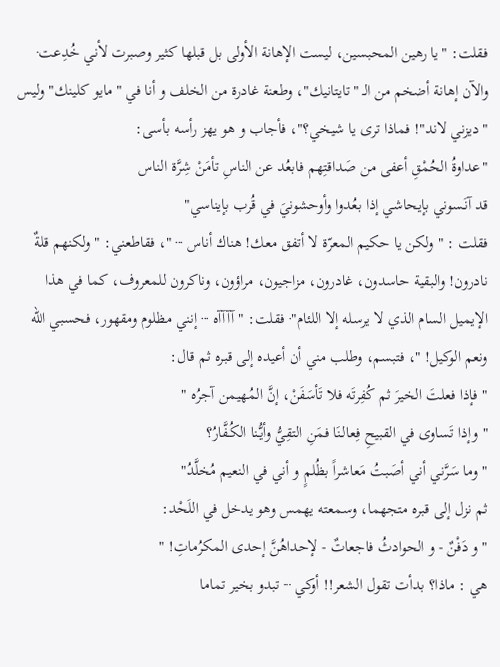فقلت: "يا رهين المحبسين، ليست الإهانة الأولى بل قبلها كثير وصبرت لأني خُدِعت· والآن إهانة أضخم من الـ "تايتانيك"، وطعنة غادرة من الخلف و أنا في "مايو كلينك" وليس "ديزني لاند"! فماذا ترى يا شيخي؟"، فأجاب و هو يهز رأسه بأسى:
"عداوةُ الحُمْقِ أعفى من صَداقتِهم فابعُد عن الناسِ تأمَنْ شِرَّة الناس
قد آنَـسوني بإيحاشي إذا بعُدوا وأوحشونيَ في قُرب بإيناسي"
فقلت : " ولكن يا حكيم المعرّة لا أتفق معك! هناك أناس ··· "، فقاطعني: "ولكنهم قلةٌ نادرون! والبقية حاسدون، غادرون، مزاجيون، مراؤون، وناكرون للمعروف، كما في هذا الإيميل السام الذي لا يرسله إلا اللئام"· فقلت: "آآآآه ··· إنني مظلوم ومقهور، فحسبي الله ونعم الوكيل! "، فتبسم، وطلب مني أن أعيده إلى قبره ثم قال:
" فإذا فعلتَ الخيرَ ثم كُفِرتَه فلا تَأسَفَنْ، إنَّ المُهيمن آجرُه "
" وإذا تَساوى في القبيحِ فِعالـنَا فمَنِ التقِيُّ وأيُّـنا الكُـفَّارُ؟
" وما سَرَّني أني أصَبتُ مَعاشراً بظُلمٍ و أني في النعيم مُخلَّدُ"
ثم نزل إلى قبره متجهما، وسمعته يهمس وهو يدخل في اللَحْد:
" و دَفْنٌ - و الحوادثُ فاجعاتٌ - لإحداهُنَّ إحدى المكرُماتِ! "
هي : ماذا؟ بدأت تقول الشعر!! أوكي ··· تبدو بخير تماما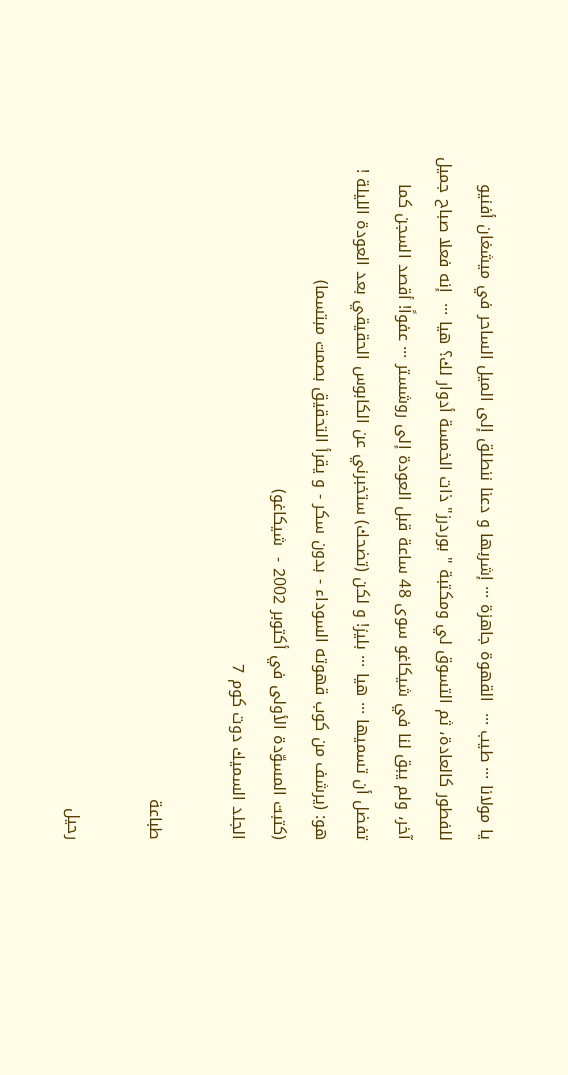يا مولانا ··· طيب ···  القهوة جاهزة ··· إشربها و دعنا ننطلق إلى الميل الساحر في ميشغان أفنيو للفطور كالعادة، ثم التسوق لي ومكتبة " بوردرز" ذات الخمسة أدوار لك؟ هيا ···  إنه فعلا صباح جميل آخر، ولم يبق لنا في شيكاغو سوى 48 ساعة قبل العودة إلى روشستر ··· عفواً! أقصد السجن كما تفضل أن تسميها ··· هيا ··· بليز! و لكن (تضحك) ستخبرني عن الكابوس الحقيقي بعد العودة الليلة !
هو: (يرشف من كوب قهوته السوداء - بدون سكر - و يقرأ التحقيق بصمت مبتسما)
(كتبت المسوّدة الأولى في أكتوبر 2002 -  شيكاغو)
الجلد السميك دوت كوم 7

طباعة

رحيل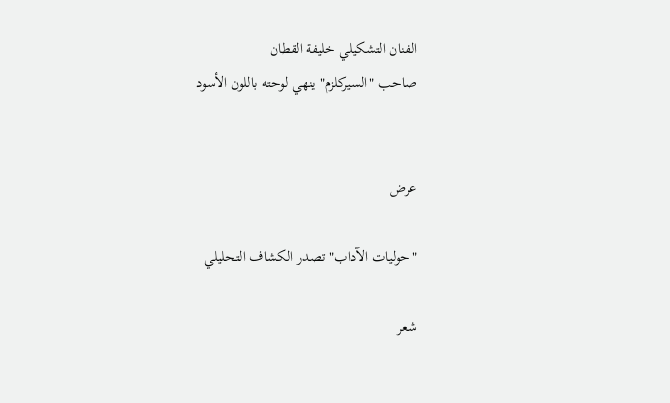الفنان التشكيلي خليفة القطان
صاحب "السيركلزم" ينهي لوحته باللون الأسود


عرض

"حوليات الآداب" تصدر الكشاف التحليلي

شعر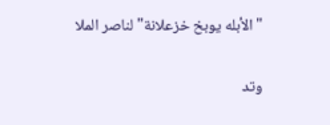"الأبله يوبخ خزعلانة" لناصر الملا

وتد